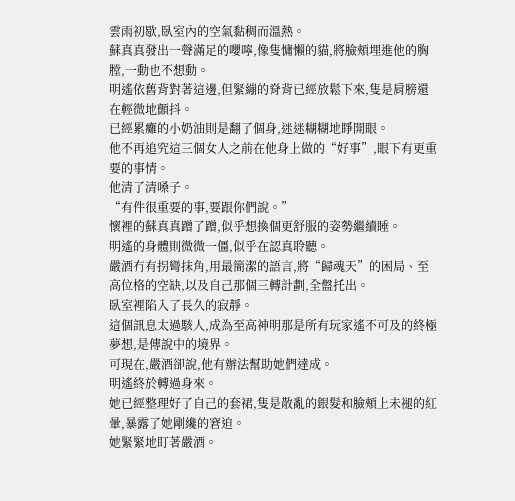雲雨初歇,臥室內的空氣黏稠而溫熱。
蘇真真發出一聲滿足的嚶嚀,像隻慵懶的貓,將臉頰埋進他的胸膛,一動也不想動。
明遙依舊背對著這邊,但緊繃的脊背已經放鬆下來,隻是肩膀還在輕微地顫抖。
已經累癱的小奶油則是翻了個身,迷迷糊糊地睜開眼。
他不再追究這三個女人之前在他身上做的“好事”,眼下有更重要的事情。
他清了清嗓子。
“有件很重要的事,要跟你們說。”
懷裡的蘇真真蹭了蹭,似乎想換個更舒服的姿勢繼續睡。
明遙的身體則微微一僵,似乎在認真聆聽。
嚴酒冇有拐彎抹角,用最簡潔的語言,將“歸魂天”的困局、至高位格的空缺,以及自己那個三轉計劃,全盤托出。
臥室裡陷入了長久的寂靜。
這個訊息太過駭人,成為至高神明那是所有玩家遙不可及的終極夢想,是傳說中的境界。
可現在,嚴酒卻說,他有辦法幫助她們達成。
明遙終於轉過身來。
她已經整理好了自己的套裙,隻是散亂的銀髮和臉頰上未褪的紅暈,暴露了她剛纔的窘迫。
她緊緊地盯著嚴酒。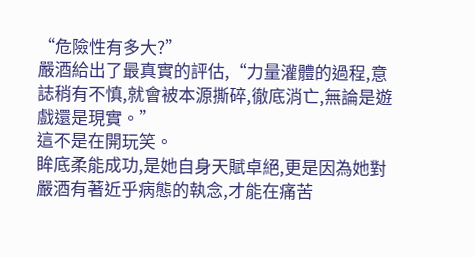“危險性有多大?”
嚴酒給出了最真實的評估,“力量灌體的過程,意誌稍有不慎,就會被本源撕碎,徹底消亡,無論是遊戲還是現實。”
這不是在開玩笑。
眸底柔能成功,是她自身天賦卓絕,更是因為她對嚴酒有著近乎病態的執念,才能在痛苦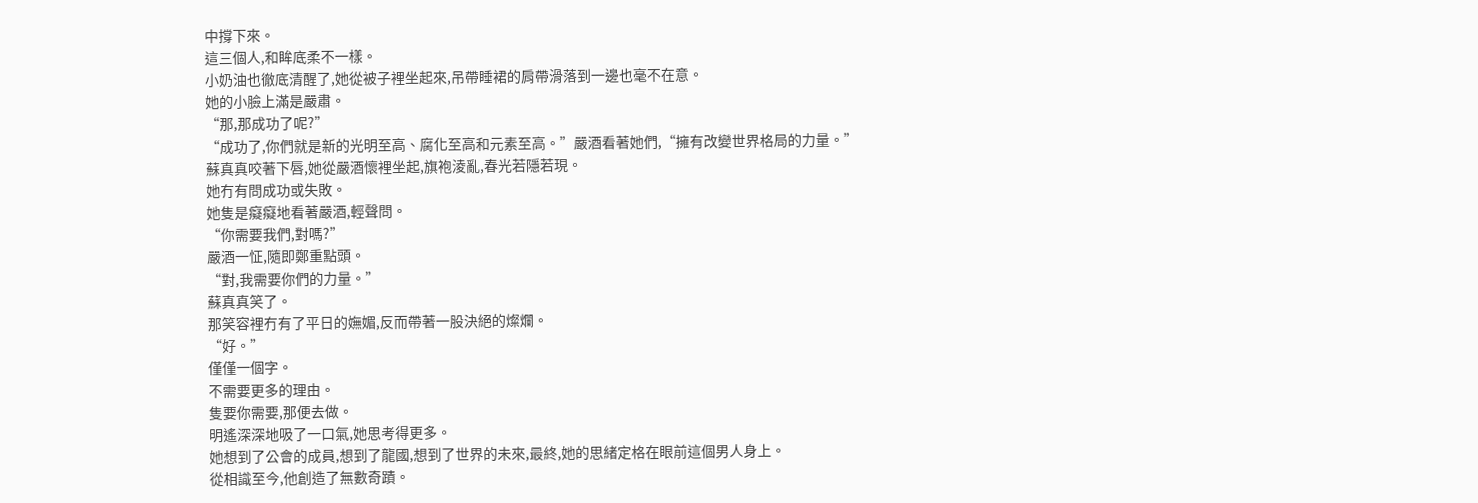中撐下來。
這三個人,和眸底柔不一樣。
小奶油也徹底清醒了,她從被子裡坐起來,吊帶睡裙的肩帶滑落到一邊也毫不在意。
她的小臉上滿是嚴肅。
“那,那成功了呢?”
“成功了,你們就是新的光明至高、腐化至高和元素至高。”嚴酒看著她們,“擁有改變世界格局的力量。”
蘇真真咬著下唇,她從嚴酒懷裡坐起,旗袍淩亂,春光若隱若現。
她冇有問成功或失敗。
她隻是癡癡地看著嚴酒,輕聲問。
“你需要我們,對嗎?”
嚴酒一怔,隨即鄭重點頭。
“對,我需要你們的力量。”
蘇真真笑了。
那笑容裡冇有了平日的嫵媚,反而帶著一股決絕的燦爛。
“好。”
僅僅一個字。
不需要更多的理由。
隻要你需要,那便去做。
明遙深深地吸了一口氣,她思考得更多。
她想到了公會的成員,想到了龍國,想到了世界的未來,最終,她的思緒定格在眼前這個男人身上。
從相識至今,他創造了無數奇蹟。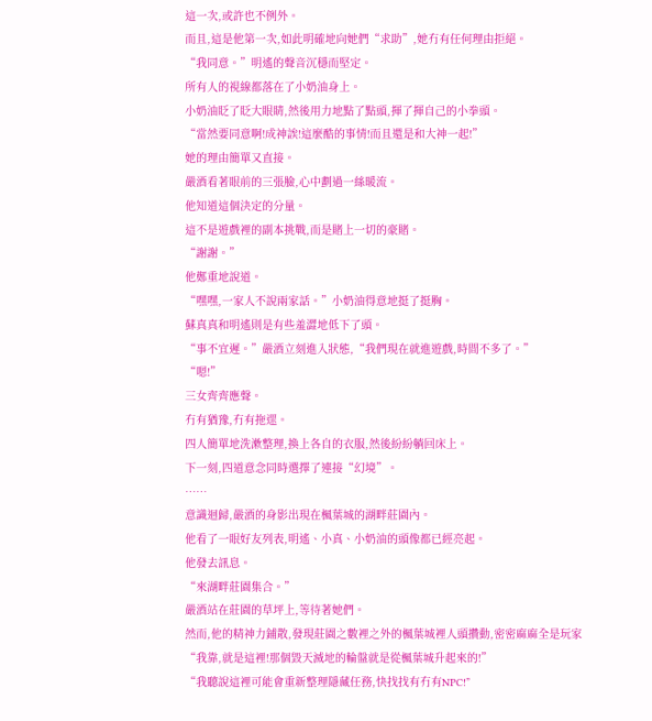這一次,或許也不例外。
而且,這是他第一次,如此明確地向她們“求助”,她冇有任何理由拒絕。
“我同意。”明遙的聲音沉穩而堅定。
所有人的視線都落在了小奶油身上。
小奶油眨了眨大眼睛,然後用力地點了點頭,揮了揮自己的小拳頭。
“當然要同意啊!成神誒!這麼酷的事情!而且還是和大神一起!”
她的理由簡單又直接。
嚴酒看著眼前的三張臉,心中劃過一絲暖流。
他知道這個決定的分量。
這不是遊戲裡的副本挑戰,而是賭上一切的豪賭。
“謝謝。”
他鄭重地說道。
“嘿嘿,一家人不說兩家話。”小奶油得意地挺了挺胸。
蘇真真和明遙則是有些羞澀地低下了頭。
“事不宜遲。”嚴酒立刻進入狀態,“我們現在就進遊戲,時間不多了。”
“嗯!”
三女齊齊應聲。
冇有猶豫,冇有拖遝。
四人簡單地洗漱整理,換上各自的衣服,然後紛紛躺回床上。
下一刻,四道意念同時選擇了連接“幻境”。
……
意識迴歸,嚴酒的身影出現在楓葉城的湖畔莊園內。
他看了一眼好友列表,明遙、小真、小奶油的頭像都已經亮起。
他發去訊息。
“來湖畔莊園集合。”
嚴酒站在莊園的草坪上,等待著她們。
然而,他的精神力鋪散,發現莊園之數裡之外的楓葉城裡人頭攢動,密密麻麻全是玩家
“我靠,就是這裡!那個毀天滅地的輪盤就是從楓葉城升起來的!”
“我聽說這裡可能會重新整理隱藏任務,快找找有冇有NPC!”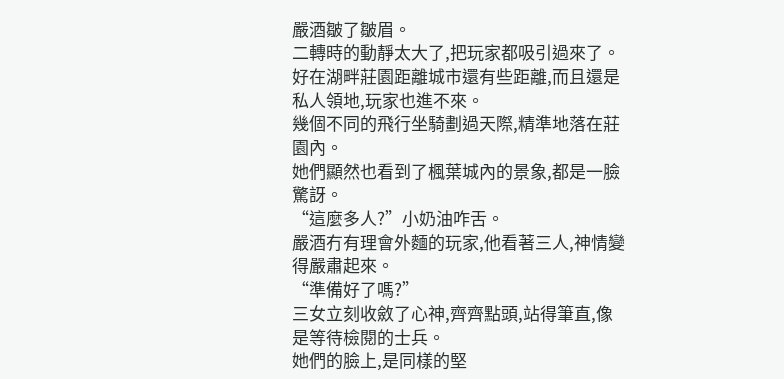嚴酒皺了皺眉。
二轉時的動靜太大了,把玩家都吸引過來了。
好在湖畔莊園距離城市還有些距離,而且還是私人領地,玩家也進不來。
幾個不同的飛行坐騎劃過天際,精準地落在莊園內。
她們顯然也看到了楓葉城內的景象,都是一臉驚訝。
“這麼多人?”小奶油咋舌。
嚴酒冇有理會外麵的玩家,他看著三人,神情變得嚴肅起來。
“準備好了嗎?”
三女立刻收斂了心神,齊齊點頭,站得筆直,像是等待檢閱的士兵。
她們的臉上,是同樣的堅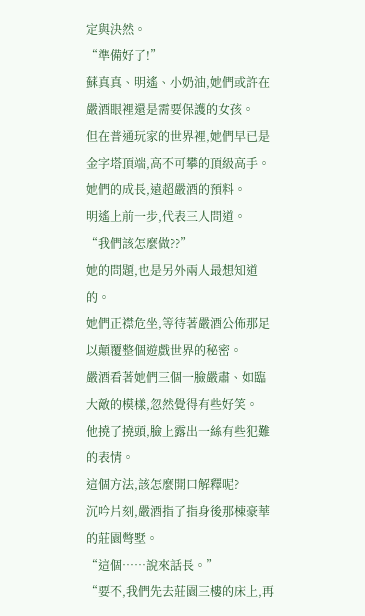定與決然。
“準備好了!”
蘇真真、明遙、小奶油,她們或許在嚴酒眼裡還是需要保護的女孩。
但在普通玩家的世界裡,她們早已是金字塔頂端,高不可攀的頂級高手。
她們的成長,遠超嚴酒的預料。
明遙上前一步,代表三人問道。
“我們該怎麼做??”
她的問題,也是另外兩人最想知道的。
她們正襟危坐,等待著嚴酒公佈那足以顛覆整個遊戲世界的秘密。
嚴酒看著她們三個一臉嚴肅、如臨大敵的模樣,忽然覺得有些好笑。
他撓了撓頭,臉上露出一絲有些犯難的表情。
這個方法,該怎麼開口解釋呢?
沉吟片刻,嚴酒指了指身後那棟豪華的莊園彆墅。
“這個……說來話長。”
“要不,我們先去莊園三樓的床上,再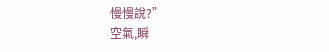慢慢說?”
空氣,瞬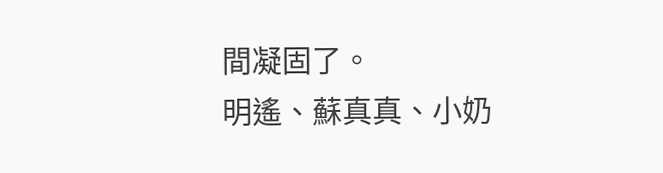間凝固了。
明遙、蘇真真、小奶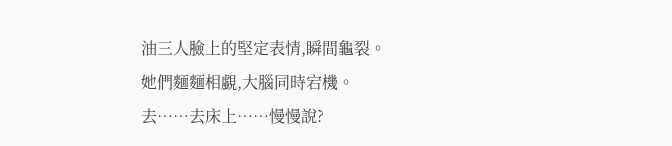油三人臉上的堅定表情,瞬間龜裂。
她們麵麵相覷,大腦同時宕機。
去……去床上……慢慢說?